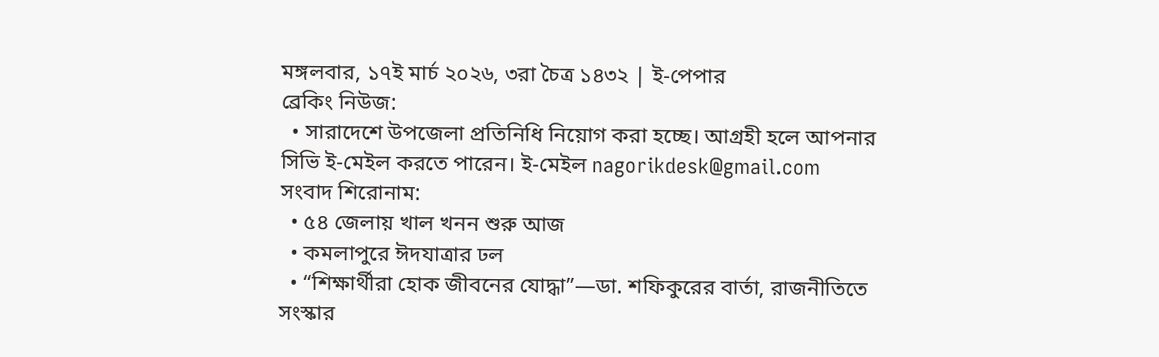মঙ্গলবার, ১৭ই মার্চ ২০২৬, ৩রা চৈত্র ১৪৩২ | ই-পেপার
ব্রেকিং নিউজ:
  • সারাদেশে উপজেলা প্রতিনিধি নিয়োগ করা হচ্ছে। আগ্রহী হলে আপনার সিভি ই-মেইল করতে পারেন। ই-মেইল nagorikdesk@gmail.com
সংবাদ শিরোনাম:
  • ৫৪ জেলায় খাল খনন শুরু আজ
  • কমলাপুরে ঈদযাত্রার ঢল
  • “শিক্ষার্থীরা হোক জীবনের যোদ্ধা”—ডা. শফিকুরের বার্তা, রাজনীতিতে সংস্কার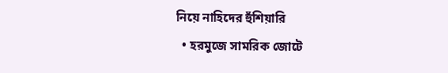নিয়ে নাহিদের হুঁশিয়ারি
  • হরমুজে সামরিক জোটে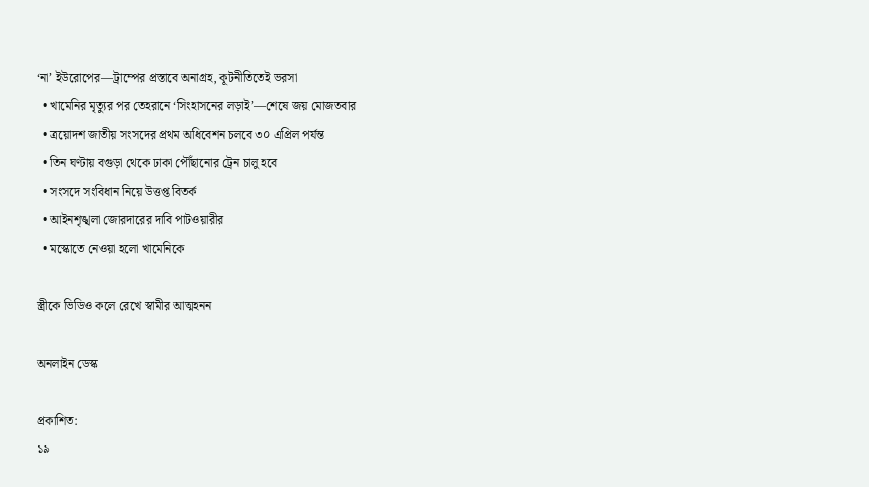‘না’ ইউরোপের—ট্রাম্পের প্রস্তাবে অনাগ্রহ, কূটনীতিতেই ভরসা
  • খামেনির মৃত্যুর পর তেহরানে ‘সিংহাসনের লড়াই’—শেষে জয় মোজতবার
  • ত্রয়োদশ জাতীয় সংসদের প্রথম অধিবেশন চলবে ৩০ এপ্রিল পর্যন্ত
  • তিন ঘণ্টায় বগুড়া থেকে ঢাকা পৌঁছানোর ট্রেন চালু হবে
  • সংসদে সংবিধান নিয়ে উত্তপ্ত বিতর্ক
  • আইনশৃঙ্খলা জোরদারের দাবি পাটওয়ারীর
  • মস্কোতে নেওয়া হলো খামেনিকে

স্ত্রীকে ভিডিও কলে রেখে স্বামীর আত্মহনন

অনলাইন ডেস্ক

প্রকাশিত:
১৯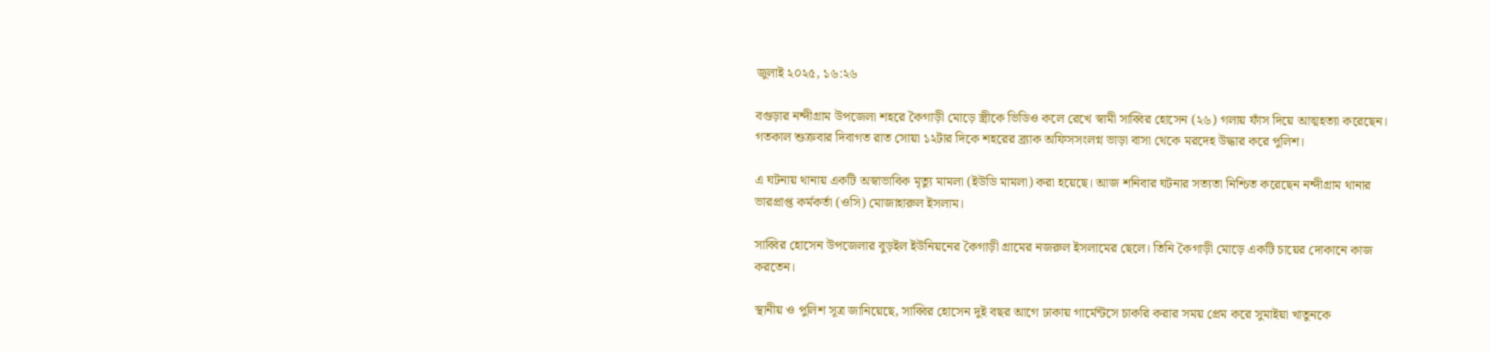জুলাই ২০২৫, ১৬:২৬

বগুড়ার নন্দীগ্রাম উপজেলা শহরে কৈগাড়ী মোড়ে স্ত্রীকে ভিডিও কলে রেখে স্বামী সাব্বির হোসেন (২৬) গলায় ফাঁস দিয়ে আত্মহত্যা করেছেন। গতকাল শুক্রবার দিবাগত রাত সোয়া ১২টার দিকে শহরের ব্র্যাক অফিসসংলগ্ন ভাড়া বাসা থেকে মরদেহ উদ্ধার করে পুলিশ।

এ ঘটনায় থানায় একটি অস্বাভাবিক মৃত্যু মামলা (ইউডি মামলা) করা হয়েছে। আজ শনিবার ঘটনার সত্যতা নিশ্চিত করেছেন নন্দীগ্রাম থানার ভারপ্রাপ্ত কর্মকর্তা (ওসি) মোজাহারুল ইসলাম।

সাব্বির হোসেন উপজেলার বুড়ইল ইউনিয়নের কৈগাড়ী গ্রামের নজরুল ইসলামের ছেলে। তিনি কৈগাড়ী মোড়ে একটি চায়ের দোকানে কাজ করতেন।

স্থানীয় ও পুলিশ সূত্র জানিয়েছে, সাব্বির হোসেন দুই বছর আগে ঢাকায় গার্মেন্টসে চাকরি করার সময় প্রেম করে সুমাইয়া খাতুনকে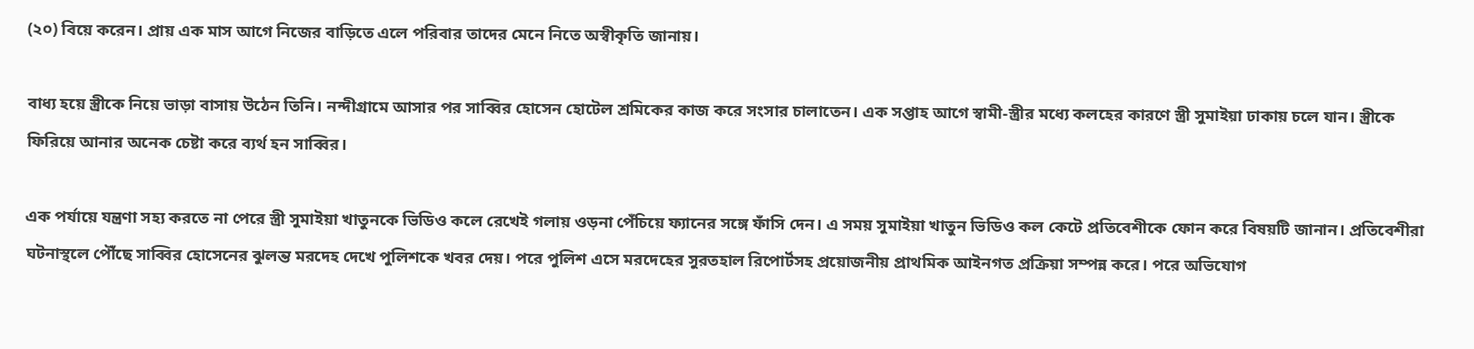(২০) বিয়ে করেন। প্রায় এক মাস আগে নিজের বাড়িতে এলে পরিবার তাদের মেনে নিতে অস্বীকৃতি জানায়।

বাধ্য হয়ে স্ত্রীকে নিয়ে ভাড়া বাসায় উঠেন তিনি। নন্দীগ্রামে আসার পর সাব্বির হোসেন হোটেল শ্রমিকের কাজ করে সংসার চালাতেন। এক সপ্তাহ আগে স্বামী-স্ত্রীর মধ্যে কলহের কারণে স্ত্রী সুমাইয়া ঢাকায় চলে যান। স্ত্রীকে ফিরিয়ে আনার অনেক চেষ্টা করে ব্যর্থ হন সাব্বির।

এক পর্যায়ে যন্ত্রণা সহ্য করতে না পেরে স্ত্রী সুমাইয়া খাতুনকে ভিডিও কলে রেখেই গলায় ওড়না পেঁচিয়ে ফ্যানের সঙ্গে ফাঁসি দেন। এ সময় সুমাইয়া খাতুন ভিডিও কল কেটে প্রতিবেশীকে ফোন করে বিষয়টি জানান। প্রতিবেশীরা ঘটনাস্থলে পৌঁছে সাব্বির হোসেনের ঝুলন্ত মরদেহ দেখে পুলিশকে খবর দেয়। পরে পুলিশ এসে মরদেহের সুরতহাল রিপোর্টসহ প্রয়োজনীয় প্রাথমিক আইনগত প্রক্রিয়া সম্পন্ন করে। পরে অভিযোগ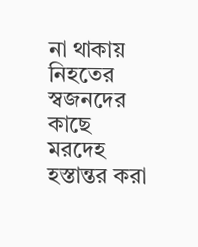না থাকায় নিহতের স্বজনদের কাছে মরদেহ হস্তান্তর করা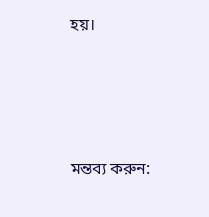হয়।




মন্তব্য করুন: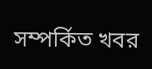সম্পর্কিত খবর